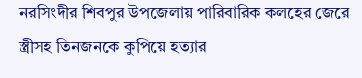নরসিংদীর শিবপুর উপজেলায় পারিবারিক কলহের জেরে স্ত্রীসহ তিনজনকে কুপিয়ে হত্যার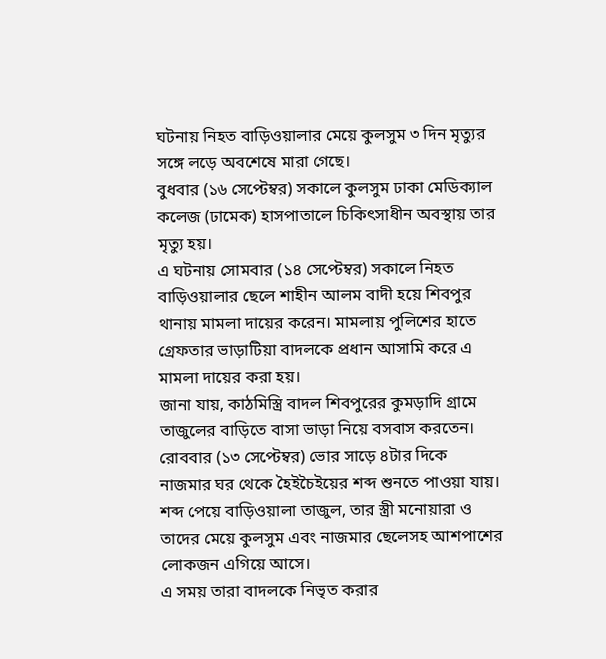ঘটনায় নিহত বাড়িওয়ালার মেয়ে কুলসুম ৩ দিন মৃত্যুর সঙ্গে লড়ে অবশেষে মারা গেছে।
বুধবার (১৬ সেপ্টেম্বর) সকালে কুলসুম ঢাকা মেডিক্যাল কলেজ (ঢামেক) হাসপাতালে চিকিৎসাধীন অবস্থায় তার মৃত্যু হয়।
এ ঘটনায় সোমবার (১৪ সেপ্টেম্বর) সকালে নিহত বাড়িওয়ালার ছেলে শাহীন আলম বাদী হয়ে শিবপুর থানায় মামলা দায়ের করেন। মামলায় পুলিশের হাতে গ্রেফতার ভাড়াটিয়া বাদলকে প্রধান আসামি করে এ মামলা দায়ের করা হয়।
জানা যায়, কাঠমিস্ত্রি বাদল শিবপুরের কুমড়াদি গ্রামে তাজুলের বাড়িতে বাসা ভাড়া নিয়ে বসবাস করতেন।
রোববার (১৩ সেপ্টেম্বর) ভোর সাড়ে ৪টার দিকে নাজমার ঘর থেকে হৈইচৈইয়ের শব্দ শুনতে পাওয়া যায়। শব্দ পেয়ে বাড়িওয়ালা তাজুল, তার স্ত্রী মনোয়ারা ও তাদের মেয়ে কুলসুম এবং নাজমার ছেলেসহ আশপাশের লোকজন এগিয়ে আসে।
এ সময় তারা বাদলকে নিভৃত করার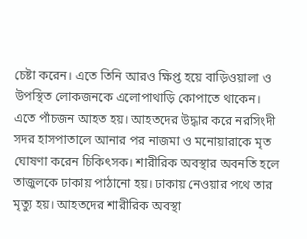চেষ্টা করেন। এতে তিনি আরও ক্ষিপ্ত হয়ে বাড়িওয়ালা ও উপস্থিত লোকজনকে এলোপাথাড়ি কোপাতে থাকেন। এতে পাঁচজন আহত হয়। আহতদের উদ্ধার করে নরসিংদী সদর হাসপাতালে আনার পর নাজমা ও মনোয়ারাকে মৃত ঘোষণা করেন চিকিৎসক। শারীরিক অবস্থার অবনতি হলে তাজুলকে ঢাকায় পাঠানো হয়। ঢাকায় নেওয়ার পথে তার মৃত্যু হয়। আহতদের শারীরিক অবস্থা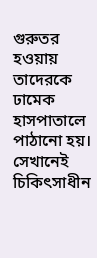গুরুতর হওয়ায় তাদেরকে ঢামেক হাসপাতালে পাঠানো হয়। সেখানেই চিকিৎসাধীন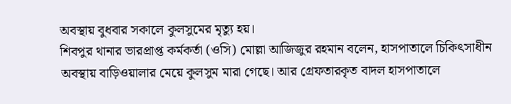অবস্থায় বুধবার সকালে কুলসুমের মৃত্যু হয়।
শিবপুর থানার ভারপ্রাপ্ত কর্মকর্তা (ওসি) মোল্লা আজিজুর রহমান বলেন, হাসপাতালে চিকিৎসাধীন অবস্থায় বাড়িওয়ালার মেয়ে কুলসুম মারা গেছে। আর গ্রেফতারকৃত বাদল হাসপাতালে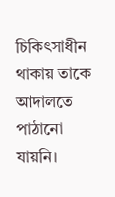চিকিৎসাধীন থাকায় তাকে আদালতে পাঠানো যায়নি।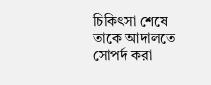চিকিৎসা শেষে তাকে আদালতে সোপর্দ করা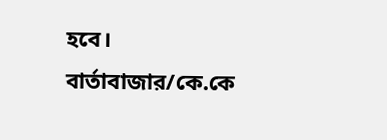হবে।
বার্তাবাজার/কে.কে